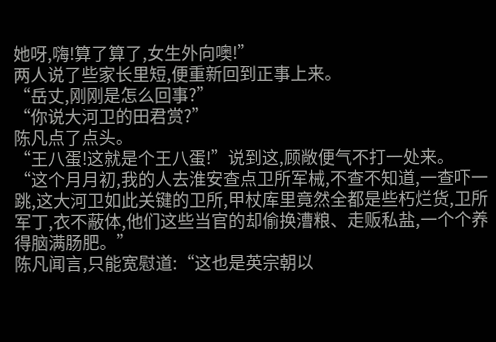她呀,嗨!算了算了,女生外向噢!”
两人说了些家长里短,便重新回到正事上来。
“岳丈,刚刚是怎么回事?”
“你说大河卫的田君赏?”
陈凡点了点头。
“王八蛋!这就是个王八蛋!”说到这,顾敞便气不打一处来。
“这个月月初,我的人去淮安查点卫所军械,不查不知道,一查吓一跳,这大河卫如此关键的卫所,甲杖库里竟然全都是些朽烂货,卫所军丁,衣不蔽体,他们这些当官的却偷换漕粮、走贩私盐,一个个养得脑满肠肥。”
陈凡闻言,只能宽慰道:“这也是英宗朝以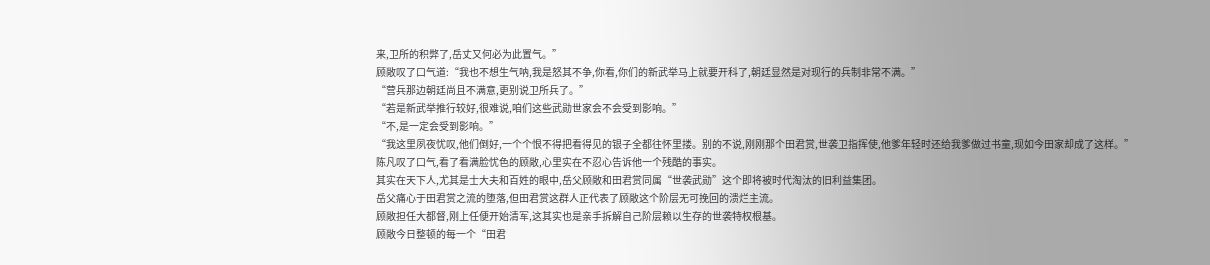来,卫所的积弊了,岳丈又何必为此置气。”
顾敞叹了口气道:“我也不想生气呐,我是怒其不争,你看,你们的新武举马上就要开科了,朝廷显然是对现行的兵制非常不满。”
“营兵那边朝廷尚且不满意,更别说卫所兵了。”
“若是新武举推行较好,很难说,咱们这些武勋世家会不会受到影响。”
“不,是一定会受到影响。”
“我这里夙夜忧叹,他们倒好,一个个恨不得把看得见的银子全都往怀里搂。别的不说,刚刚那个田君赏,世袭卫指挥使,他爹年轻时还给我爹做过书童,现如今田家却成了这样。”
陈凡叹了口气,看了看满脸忧色的顾敞,心里实在不忍心告诉他一个残酷的事实。
其实在天下人,尤其是士大夫和百姓的眼中,岳父顾敞和田君赏同属“世袭武勋”这个即将被时代淘汰的旧利益集团。
岳父痛心于田君赏之流的堕落,但田君赏这群人正代表了顾敞这个阶层无可挽回的溃烂主流。
顾敞担任大都督,刚上任便开始清军,这其实也是亲手拆解自己阶层赖以生存的世袭特权根基。
顾敞今日整顿的每一个“田君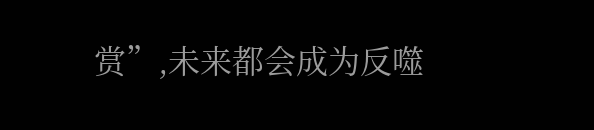赏”,未来都会成为反噬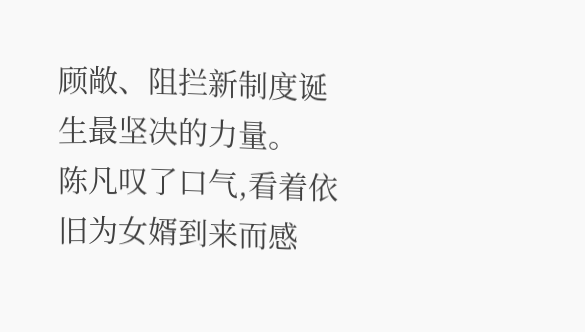顾敞、阻拦新制度诞生最坚决的力量。
陈凡叹了口气,看着依旧为女婿到来而感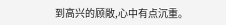到高兴的顾敞,心中有点沉重。